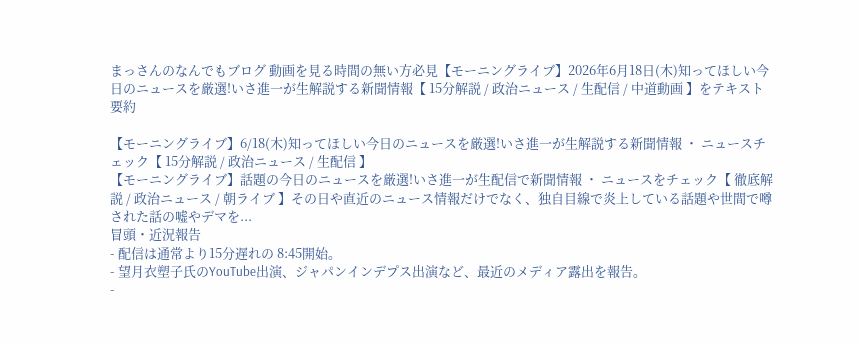まっさんのなんでもブログ 動画を見る時間の無い方必見【モーニングライブ】2026年6月18日(木)知ってほしい今日のニュースを厳選!いさ進一が生解説する新聞情報【 15分解説 / 政治ニュース / 生配信 / 中道動画 】をテキスト要約

【モーニングライブ】6/18(木)知ってほしい今日のニュースを厳選!いさ進一が生解説する新聞情報 ・ ニュースチェック【 15分解説 / 政治ニュース / 生配信 】
【モーニングライブ】話題の今日のニュースを厳選!いさ進一が生配信で新聞情報 ・ ニュースをチェック【 徹底解説 / 政治ニュース / 朝ライブ 】その日や直近のニュース情報だけでなく、独自目線で炎上している話題や世間で噂された話の嘘やデマを...
冒頭・近況報告
- 配信は通常より15分遅れの 8:45開始。
- 望月衣塑子氏のYouTube出演、ジャパンインデプス出演など、最近のメディア露出を報告。
-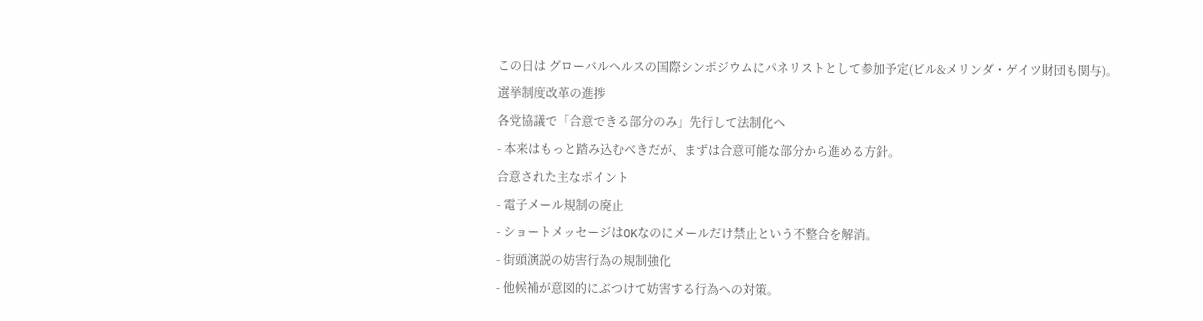この日は グローバルヘルスの国際シンポジウムにパネリストとして参加予定(ビル&メリンダ・ゲイツ財団も関与)。
選挙制度改革の進捗
各党協議で「合意できる部分のみ」先行して法制化へ
- 本来はもっと踏み込むべきだが、まずは合意可能な部分から進める方針。
合意された主なポイント
- 電子メール規制の廃止
- ショートメッセージはOKなのにメールだけ禁止という不整合を解消。
- 街頭演説の妨害行為の規制強化
- 他候補が意図的にぶつけて妨害する行為への対策。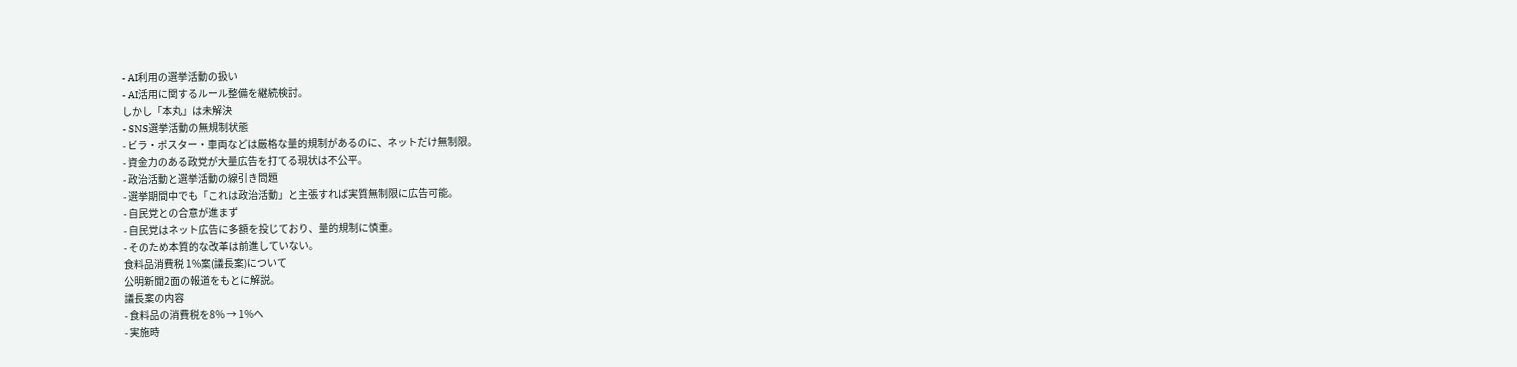- AI利用の選挙活動の扱い
- AI活用に関するルール整備を継続検討。
しかし「本丸」は未解決
- SNS選挙活動の無規制状態
- ビラ・ポスター・車両などは厳格な量的規制があるのに、ネットだけ無制限。
- 資金力のある政党が大量広告を打てる現状は不公平。
- 政治活動と選挙活動の線引き問題
- 選挙期間中でも「これは政治活動」と主張すれば実質無制限に広告可能。
- 自民党との合意が進まず
- 自民党はネット広告に多額を投じており、量的規制に慎重。
- そのため本質的な改革は前進していない。
食料品消費税 1%案(議長案)について
公明新聞2面の報道をもとに解説。
議長案の内容
- 食料品の消費税を8% → 1%へ
- 実施時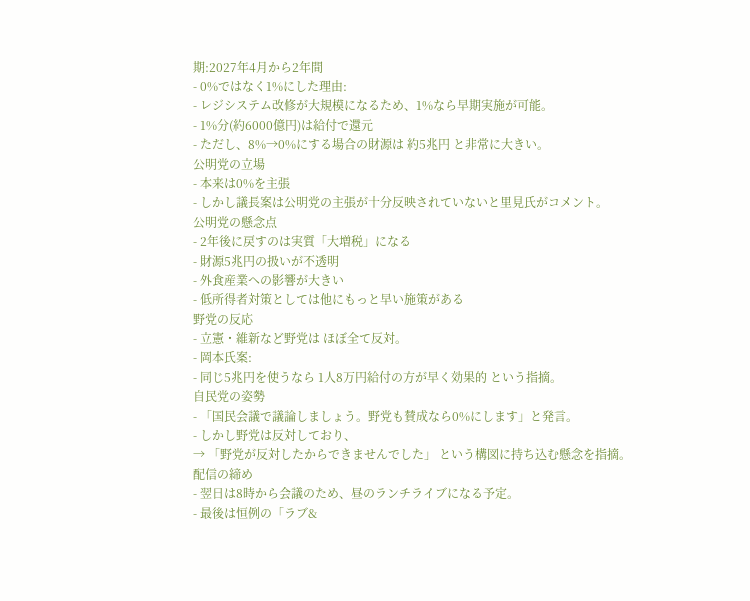期:2027年4月から2年間
- 0%ではなく1%にした理由:
- レジシステム改修が大規模になるため、1%なら早期実施が可能。
- 1%分(約6000億円)は給付で還元
- ただし、8%→0%にする場合の財源は 約5兆円 と非常に大きい。
公明党の立場
- 本来は0%を主張
- しかし議長案は公明党の主張が十分反映されていないと里見氏がコメント。
公明党の懸念点
- 2年後に戻すのは実質「大増税」になる
- 財源5兆円の扱いが不透明
- 外食産業への影響が大きい
- 低所得者対策としては他にもっと早い施策がある
野党の反応
- 立憲・維新など野党は ほぼ全て反対。
- 岡本氏案:
- 同じ5兆円を使うなら 1人8万円給付の方が早く効果的 という指摘。
自民党の姿勢
- 「国民会議で議論しましょう。野党も賛成なら0%にします」と発言。
- しかし野党は反対しており、
→ 「野党が反対したからできませんでした」 という構図に持ち込む懸念を指摘。
配信の締め
- 翌日は8時から会議のため、昼のランチライブになる予定。
- 最後は恒例の「ラブ&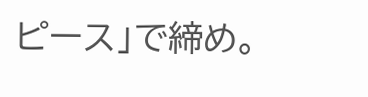ピース」で締め。